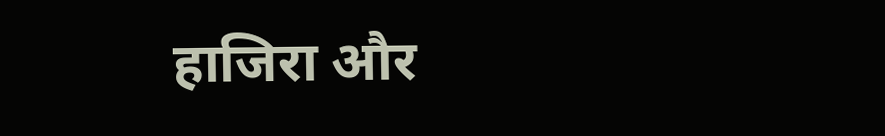हाजिरा और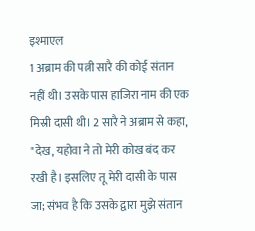इश्माएल
1 अब्राम की पत्नी सारै की कोई संतान नहीं थी। उसके पास हाजिरा नाम की एक मिस्री दासी थी। 2 सारै ने अब्राम से कहा, "देख, यहोवा ने तो मेरी कोख बंद कर रखी है। इसलिए तू मेरी दासी के पास जा; संभव है कि उसके द्वारा मुझे संतान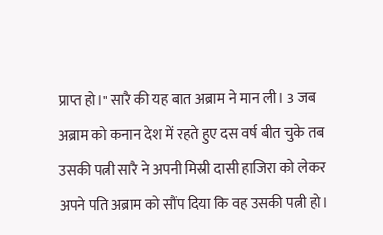प्राप्त हो।" सारै की यह बात अब्राम ने मान ली। 3 जब अब्राम को कनान देश में रहते हुए दस वर्ष बीत चुके तब उसकी पत्नी सारै ने अपनी मिस्री दासी हाजिरा को लेकर अपने पति अब्राम को सौंप दिया कि वह उसकी पत्नी हो।